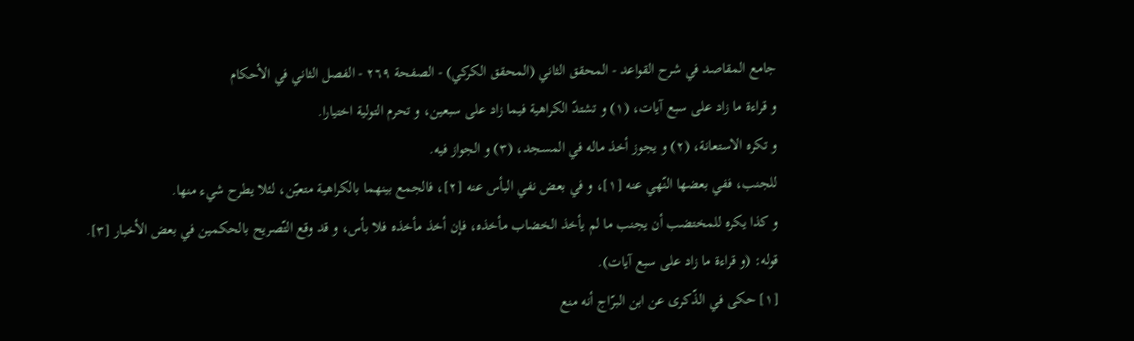جامع المقاصد في شرح القواعد - المحقق الثاني (المحقق الكركي) - الصفحة ٢٦٩ - الفصل الثاني في الأحكام
و قراءة ما زاد على سبع آيات، (١) و تشتدّ الكراهية فيما زاد على سبعين، و تحرم التولية اختيارا.
و تكره الاستعانة، (٢) و يجوز أخذ ماله في المسجد، (٣) و الجواز فيه.
للجنب، ففي بعضها النّهي عنه [١]، و في بعض نفي البأس عنه [٢]، فالجمع بينهما بالكراهية متعيّن، لئلا يطرح شيء منها.
و كذا يكره للمختضب أن يجنب ما لم يأخذ الخضاب مأخذه، فإن أخذ مأخذه فلا بأس، و قد وقع التّصريح بالحكمين في بعض الأخبار [٣].
قوله: (و قراءة ما زاد على سبع آيات).
[١] حكى في الذّكرى عن ابن البرّاج أنه منع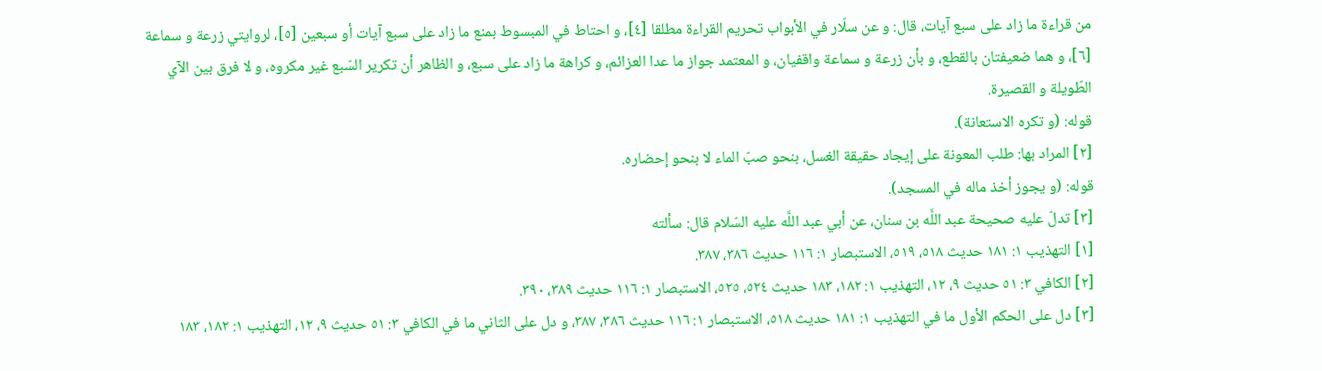من قراءة ما زاد على سبع آيات، قال: و عن سلّار في الأبواب تحريم القراءة مطلقا [٤]، و احتاط في المبسوط بمنع ما زاد على سبع آيات أو سبعين [٥]، لروايتي زرعة و سماعة [٦]، و هما ضعيفتان بالقطع، و بأن زرعة و سماعة واقفيان، و المعتمد جواز ما عدا العزائم، و كراهة ما زاد على سبع، و الظاهر أن تكرير السّبع غير مكروه، و لا فرق بين الآي الطّويلة و القصيرة.
قوله: (و تكره الاستعانة).
[٢] المراد بها: طلب المعونة على إيجاد حقيقة الغسل، بنحو صبّ الماء لا بنحو إحضاره.
قوله: (و يجوز أخذ ماله في المسجد).
[٣] تدلّ عليه صحيحة عبد اللَّه بن سنان، عن أبي عبد اللَّه عليه السّلام قال: سألته
[١] التهذيب ١: ١٨١ حديث ٥١٨، ٥١٩، الاستبصار ١: ١١٦ حديث ٣٨٦، ٣٨٧.
[٢] الكافي ٣: ٥١ حديث ٩، ١٢، التهذيب ١: ١٨٢، ١٨٣ حديث ٥٢٤، ٥٢٥، الاستبصار ١: ١١٦ حديث ٣٨٩، ٣٩٠.
[٣] دل على الحكم الأول ما في التهذيب ١: ١٨١ حديث ٥١٨، الاستبصار ١: ١١٦ حديث ٣٨٦، ٣٨٧، و دل على الثاني ما في الكافي ٣: ٥١ حديث ٩، ١٢، التهذيب ١: ١٨٢، ١٨٣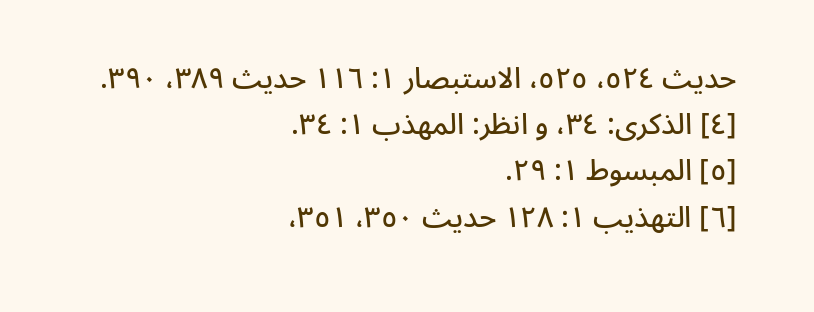حديث ٥٢٤، ٥٢٥، الاستبصار ١: ١١٦ حديث ٣٨٩، ٣٩٠.
[٤] الذكرى: ٣٤، و انظر: المهذب ١: ٣٤.
[٥] المبسوط ١: ٢٩.
[٦] التهذيب ١: ١٢٨ حديث ٣٥٠، ٣٥١،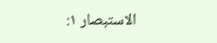الاستبصار ١: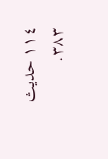١١٤ حديث ٣٨٣.